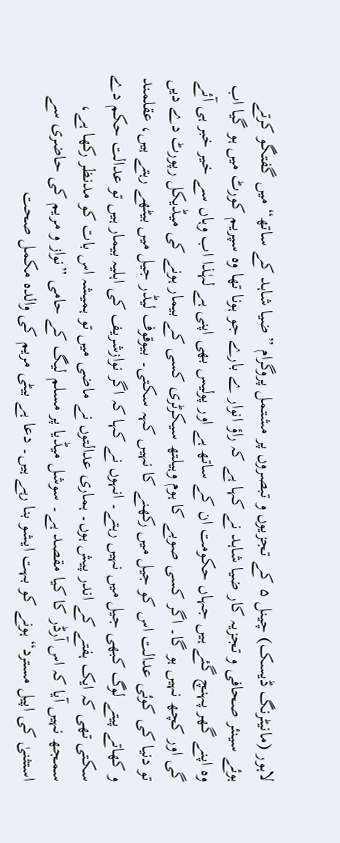لاہور (مانیٹرنگ ڈیسک) چینل ۵ کے تجزیوں و تبصروں پر مشتمل پروگرام ”ضیا شاہد کے ساتھ“ میں گفتگو کرتے ہوئے سینئر صحافی و تجزیہ کار ضیا شاہد نے کہا ہے کہ راؤ انوار ے بارے جو ہونا تھا وہ سپریم کورٹ میں ہو گیا اب وہ اپنے گھر پہنچ گئے ہیں جہاں حکومت ان کے ساتھ ہے اور پولیس بھی اپنی ہے لہٰذا اب وہاں سے خیر خبر ہی آئے گی اور کچھ نہیں ہو گا۔ اگر کسی صوبے کا ہوم وہیلتھ سیکرٹری کسی کے بیمار ہونے کی میڈیکل رپورٹ دے دیں تو دنیا کی کوئی عدالت اس کو جیل میں رکھنے کا نہیں کہہ سکتی۔ بیوقوف لیڈر جیل میں بیٹھے رہتے ہیں، عقلمند و کھاتے پیتے لوگ کبھی جیل میں نہیں رہتے۔ انہوں نے کہا کہ اگر نوازشریف کی اہلیہ بیمار ہیں تو عدالت حکم دے سکتی تھی کہ ایک ہفتے کے اندر پیش ہوں۔ ہماری عدالتوں نے ماضی میں تو ہمیشہ اس بات کو مدنظر رکھا ہے، سمجھ نہیں آیا کہ اس آرڈر کا کیا مقصد ہے۔ سوشل میڈیا پر مسلم لیگ کے حامی ”نواز و مریم کی حاضری سے استثنیٰ کی اپیل مسترد“ ہونے کو بہت ایشو بنا رہے ہیں۔ دعا ہے بیٹی مریم کی والدہ مکمل صحت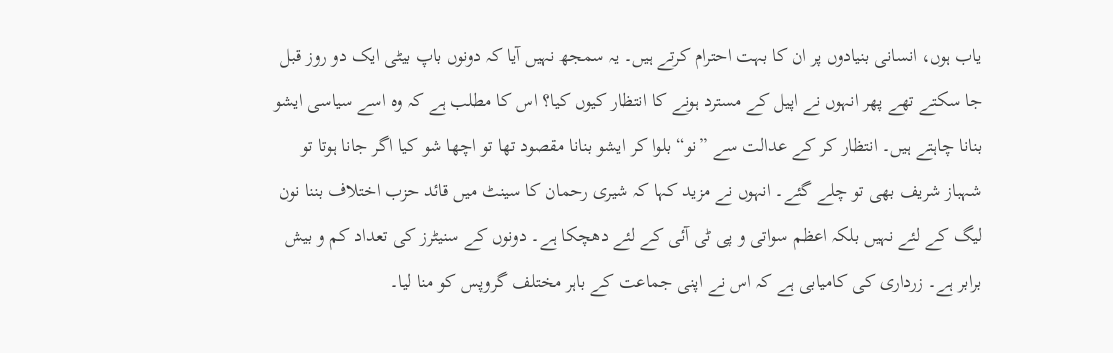یاب ہوں، انسانی بنیادوں پر ان کا بہت احترام کرتے ہیں۔ یہ سمجھ نہیں آیا کہ دونوں باپ بیٹی ایک دو روز قبل جا سکتے تھے پھر انہوں نے اپیل کے مسترد ہونے کا انتظار کیوں کیا؟ اس کا مطلب ہے کہ وہ اسے سیاسی ایشو بنانا چاہتے ہیں۔ انتظار کر کے عدالت سے ”نو“ بلوا کر ایشو بنانا مقصود تھا تو اچھا شو کیا اگر جانا ہوتا تو شہباز شریف بھی تو چلے گئے۔ انہوں نے مزید کہا کہ شیری رحمان کا سینٹ میں قائد حزب اختلاف بننا نون لیگ کے لئے نہیں بلکہ اعظم سواتی و پی ٹی آئی کے لئے دھچکا ہے۔ دونوں کے سنیٹرز کی تعداد کم و بیش برابر ہے۔ زرداری کی کامیابی ہے کہ اس نے اپنی جماعت کے باہر مختلف گروپس کو منا لیا۔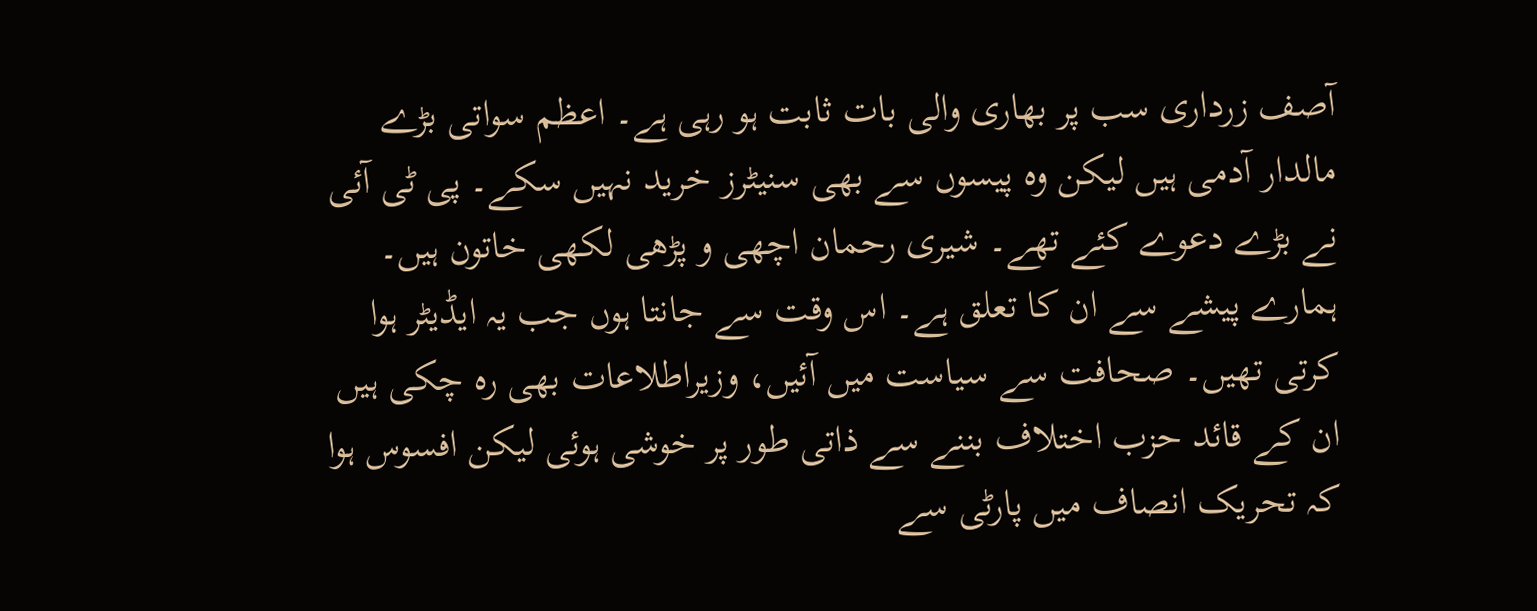آصف زرداری سب پر بھاری والی بات ثابت ہو رہی ہے۔ اعظم سواتی بڑے مالدار آدمی ہیں لیکن وہ پیسوں سے بھی سنیٹرز خرید نہیں سکے۔ پی ٹی آئی نے بڑے دعوے کئے تھے۔ شیری رحمان اچھی و پڑھی لکھی خاتون ہیں۔ ہمارے پیشے سے ان کا تعلق ہے۔ اس وقت سے جانتا ہوں جب یہ ایڈیٹر ہوا کرتی تھیں۔ صحافت سے سیاست میں آئیں، وزیراطلاعات بھی رہ چکی ہیں ان کے قائد حزب اختلاف بننے سے ذاتی طور پر خوشی ہوئی لیکن افسوس ہوا کہ تحریک انصاف میں پارٹی سے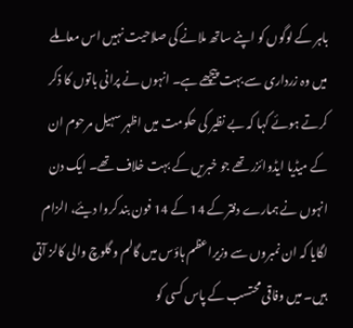باہر کے لوگوں کو اپنے ساتھ ملانے کی صلاحیت نہیں اس معاملے میں وہ زرداری سے بہت پیچھے ہے۔ انہوں نے پرانی باتوں کا ذکر کرتے ہوئے کہا کہ بے نظیر کی حکومت میں اظہر سہیل مرحوم ان کے میڈیا ایڈوائزر تھے جو خبریں کے بہت خلاف تھے۔ ایک دن انہوں نے ہمارے دفتر کے 14 کے 14 فون بند کروا دیئے، الزام لگایا کہ ان نمبروں سے وزیراعظم ہاؤس میں گالم و گلوچ والی کالز آتی ہیں۔ میں وفاقی محتسب کے پاس کسی کو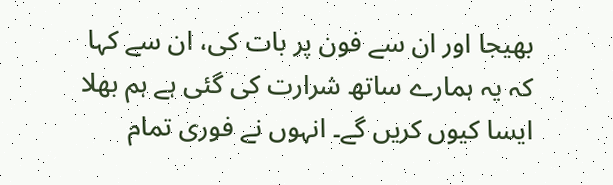بھیجا اور ان سے فون پر بات کی، ان سے کہا کہ یہ ہمارے ساتھ شرارت کی گئی ہے ہم بھلا ایسا کیوں کریں گے۔ انہوں نے فوری تمام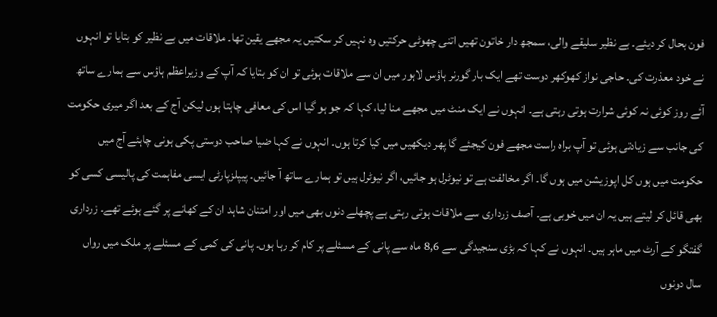فون بحال کر دیئے۔ بے نظیر سلیقے والی، سمجھ دار خاتون تھیں اتنی چھوٹی حرکتیں وہ نہیں کر سکتیں یہ مجھے یقین تھا۔ ملاقات میں بے نظیر کو بتایا تو انہوں نے خود معذرت کی۔ حاجی نواز کھوکھر دوست تھے ایک بار گورنر ہاؤس لاہور میں ان سے ملاقات ہوئی تو ان کو بتایا کہ آپ کے وزیراعظم ہاؤس سے ہمارے ساتھ آئے روز کوئی نہ کوئی شرارت ہوتی رہتی ہے۔ انہوں نے ایک منٹ میں مجھے منا لیا، کہا کہ جو ہو گیا اس کی معافی چاہتا ہوں لیکن آج کے بعد اگر میری حکومت کی جانب سے زیادتی ہوئی تو آپ براہ راست مجھے فون کیجئے گا پھر دیکھیں میں کیا کرتا ہوں۔ انہوں نے کہا ضیا صاحب دوستی پکی ہونی چاہئے آج میں حکومت میں ہوں کل اپوزیشن میں ہوں گا۔ اگر مخالفت ہے تو نیوٹرل ہو جائیں، اگر نیوٹرل ہیں تو ہمارے ساتھ آ جائیں۔ پیپلزپارٹی ایسی مفاہمت کی پالیسی کسی کو بھی قائل کر لیتے ہیں یہ ان میں خوبی ہے۔ آصف زرداری سے ملاقات ہوتی رہتی ہے پچھلے دنوں بھی میں اور امتنان شاہد ان کے کھانے پر گئے ہوئے تھے۔ زرداری گفتگو کے آرٹ میں ماہر ہیں۔ انہوں نے کہا کہ بڑی سنجیدگی سے 8,6 ماہ سے پانی کے مسئلے پر کام کر رہا ہوں۔ پانی کی کمی کے مسئلے پر ملک میں رواں سال دونوں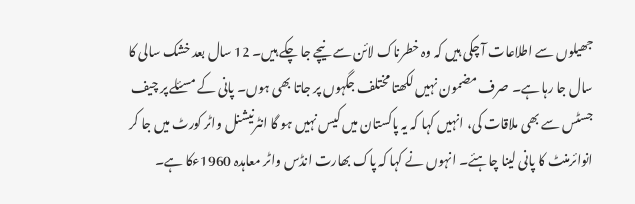جھیلوں سے اطلاعات آ چکی ہیں کہ وہ خطرناک لائن سے نیچے جا چکے ہیں۔ 12 سال بعد خشک سالی کا سال جا رہا ہے۔ صرف مضمون نہیں لکھتا مختلف جگہوں پر جاتا بھی ہوں۔ پانی کے مسئلے پر چیف جسٹس سے بھی ملاقات کی، انہیں کہا کہ یہ پاکستان میں کیس نہیں ہو گا انٹرنیشنل واٹر کورٹ میں جا کر انوائرمنٹ کا پانی لینا چاہئے۔ انہوں نے کہا کہ پاک بھارت انڈس واٹر معاہدہ 1960ءکا ہے۔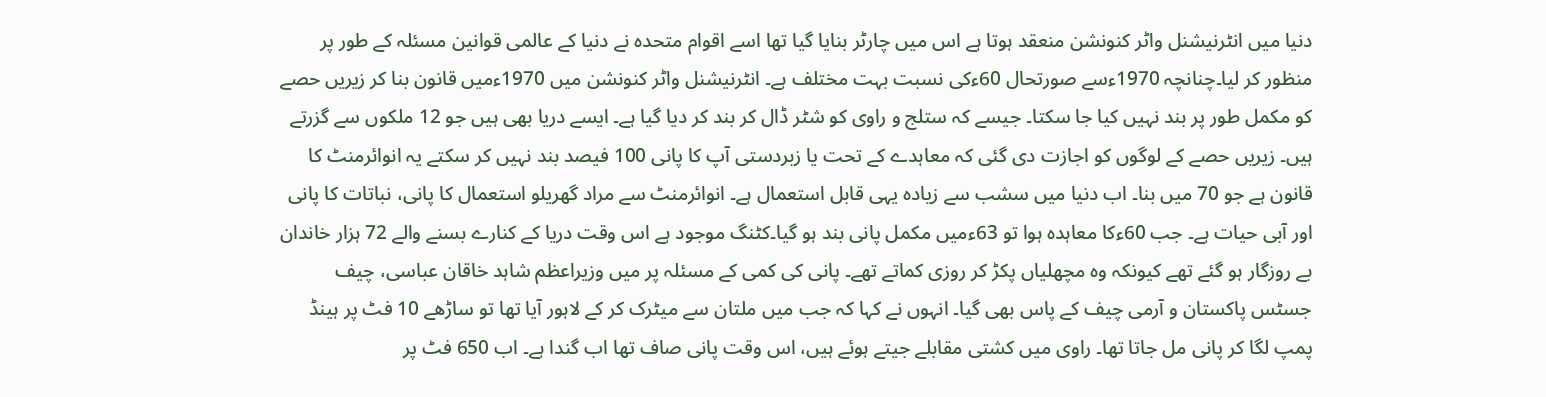دنیا میں انٹرنیشنل واٹر کنونشن منعقد ہوتا ہے اس میں چارٹر بنایا گیا تھا اسے اقوام متحدہ نے دنیا کے عالمی قوانین مسئلہ کے طور پر منظور کر لیا۔چنانچہ 1970ءسے صورتحال 60ءکی نسبت بہت مختلف ہے۔ انٹرنیشنل واٹر کنونشن میں 1970ءمیں قانون بنا کر زیریں حصے کو مکمل طور پر بند نہیں کیا جا سکتا۔ جیسے کہ ستلج و راوی کو شٹر ڈال کر بند کر دیا گیا ہے۔ ایسے دریا بھی ہیں جو 12 ملکوں سے گزرتے ہیں۔ زیریں حصے کے لوگوں کو اجازت دی گئی کہ معاہدے کے تحت یا زبردستی آپ کا پانی 100 فیصد بند نہیں کر سکتے یہ انوائرمنٹ کا قانون ہے جو 70 میں بنا۔ اب دنیا میں سشب سے زیادہ یہی قابل استعمال ہے۔ انوائرمنٹ سے مراد گھریلو استعمال کا پانی، نباتات کا پانی اور آبی حیات ہے۔ جب 60ءکا معاہدہ ہوا تو 63ءمیں مکمل پانی بند ہو گیا۔کٹنگ موجود ہے اس وقت دریا کے کنارے بسنے والے 72 ہزار خاندان بے روزگار ہو گئے تھے کیونکہ وہ مچھلیاں پکڑ کر روزی کماتے تھے۔ پانی کی کمی کے مسئلہ پر میں وزیراعظم شاہد خاقان عباسی، چیف جسٹس پاکستان و آرمی چیف کے پاس بھی گیا۔ انہوں نے کہا کہ جب میں ملتان سے میٹرک کر کے لاہور آیا تھا تو ساڑھے 10 فٹ پر ہینڈ پمپ لگا کر پانی مل جاتا تھا۔ راوی میں کشتی مقابلے جیتے ہوئے ہیں، اس وقت پانی صاف تھا اب گندا ہے۔ اب 650 فٹ پر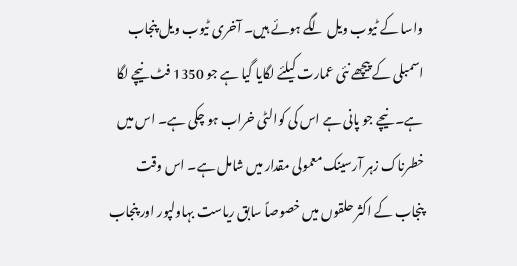واسا کے ٹیوب ویل لگے ہوئے ہیں۔ آخری ٹیوب ویل پنجاب اسمبلی کے پیچھے نئی عمارت کیلئے لگایا گیا ہے جو 1350 فٹ نیچے لگا ہے۔ نیچے جو پانی ہے اس کی کوالٹی خراب ہو چکی ہے۔ اس میں خطرناک زہر آرسینک معمولی مقدار میں شامل ہے۔ اس وقت پنجاب کے اکثر حلقوں میں خصوصاً سابق ریاست بہاولپور اور پنجاب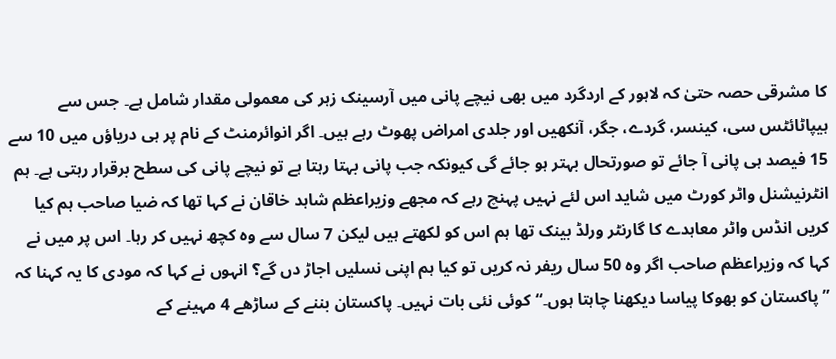کا مشرقی حصہ حتیٰ کہ لاہور کے اردگرد میں بھی نیچے پانی میں آرسینک زہر کی معمولی مقدار شامل ہے۔ جس سے ہیپاٹائٹس سی، کینسر، گردے، جگر، آنکھیں اور جلدی امراض پھوٹ رہے ہیں۔ اگر انوائرمنٹ کے نام پر ہی دریاؤں میں 10 سے 15 فیصد ہی پانی آ جائے تو صورتحال بہتر ہو جائے گی کیونکہ جب پانی بہتا رہتا ہے تو نیچے پانی کی سطح برقرار رہتی ہے۔ ہم انٹرنیشنل واٹر کورٹ میں شاید اس لئے نہیں پہنچ رہے کہ مجھے وزیراعظم شاہد خاقان نے کہا تھا کہ ضیا صاحب ہم کیا کریں انڈس واٹر معاہدے کا گارنٹر ورلڈ بینک تھا ہم اس کو لکھتے ہیں لیکن 7 سال سے وہ کچھ نہیں کر رہا۔ اس پر میں نے کہا کہ وزیراعظم صاحب اگر وہ 50 سال ریفر نہ کریں تو کیا ہم اپنی نسلیں اجاڑ دں گے؟ انہوں نے کہا کہ مودی کا یہ کہنا کہ ”پاکستان کو بھوکا پیاسا دیکھنا چاہتا ہوں۔“کوئی نئی بات نہیں۔ پاکستان بننے کے ساڑھے 4 مہینے کے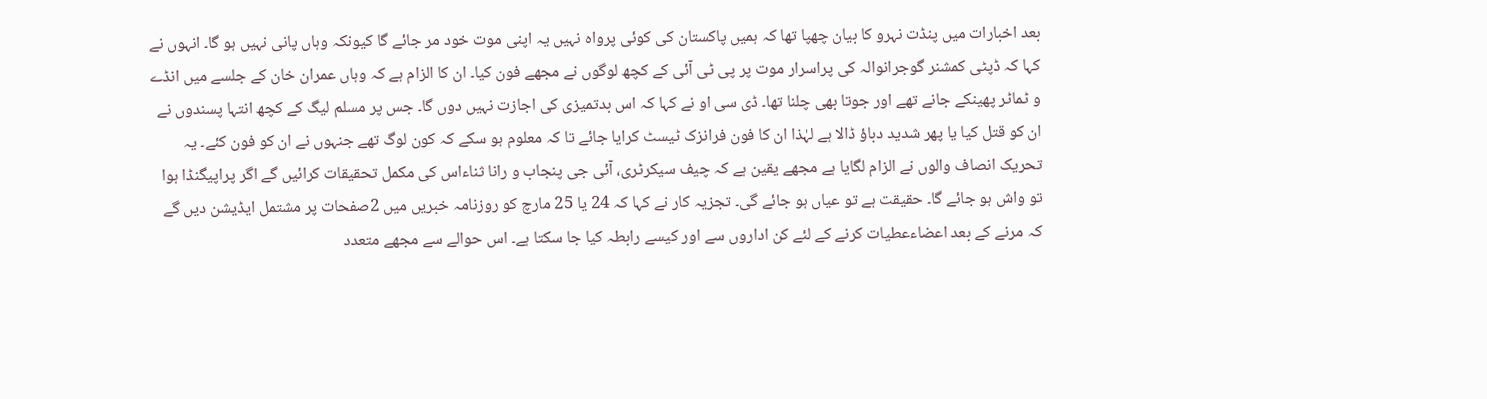بعد اخبارات میں پنڈت نہرو کا بیان چھپا تھا کہ ہمیں پاکستان کی کوئی پرواہ نہیں یہ اپنی موت خود مر جائے گا کیونکہ وہاں پانی نہیں ہو گا۔ انہوں نے کہا کہ ڈپٹی کمشنر گوجرانوالہ کی پراسرار موت پر پی ٹی آئی کے کچھ لوگوں نے مجھے فون کیا۔ ان کا الزام ہے کہ وہاں عمران خان کے جلسے میں انڈے و ٹماٹر پھینکے جانے تھے اور جوتا بھی چلنا تھا۔ ڈی سی او نے کہا کہ اس بدتمیزی کی اجازت نہیں دوں گا۔ جس پر مسلم لیگ کے کچھ انتہا پسندوں نے ان کو قتل کیا یا پھر شدید دباؤ ڈالا ہے لہٰذا ان کا فون فرانزک ٹیسٹ کرایا جائے تا کہ معلوم ہو سکے کہ کون لوگ تھے جنہوں نے ان کو فون کئے۔ یہ تحریک انصاف والوں نے الزام لگایا ہے مجھے یقین ہے کہ چیف سیکرٹری، آئی جی پنجاب و رانا ثناءاس کی مکمل تحقیقات کرائیں گے اگر پراپیگنڈا ہوا تو واش ہو جائے گا۔ حقیقت ہے تو عیاں ہو جائے گی۔ تجزیہ کار نے کہا کہ 24 یا 25 مارچ کو روزنامہ خبریں میں 2صفحات پر مشتمل ایڈیشن دیں گے کہ مرنے کے بعد اعضاءعطیات کرنے کے لئے کن اداروں سے اور کیسے رابطہ کیا جا سکتا ہے۔ اس حوالے سے مجھے متعدد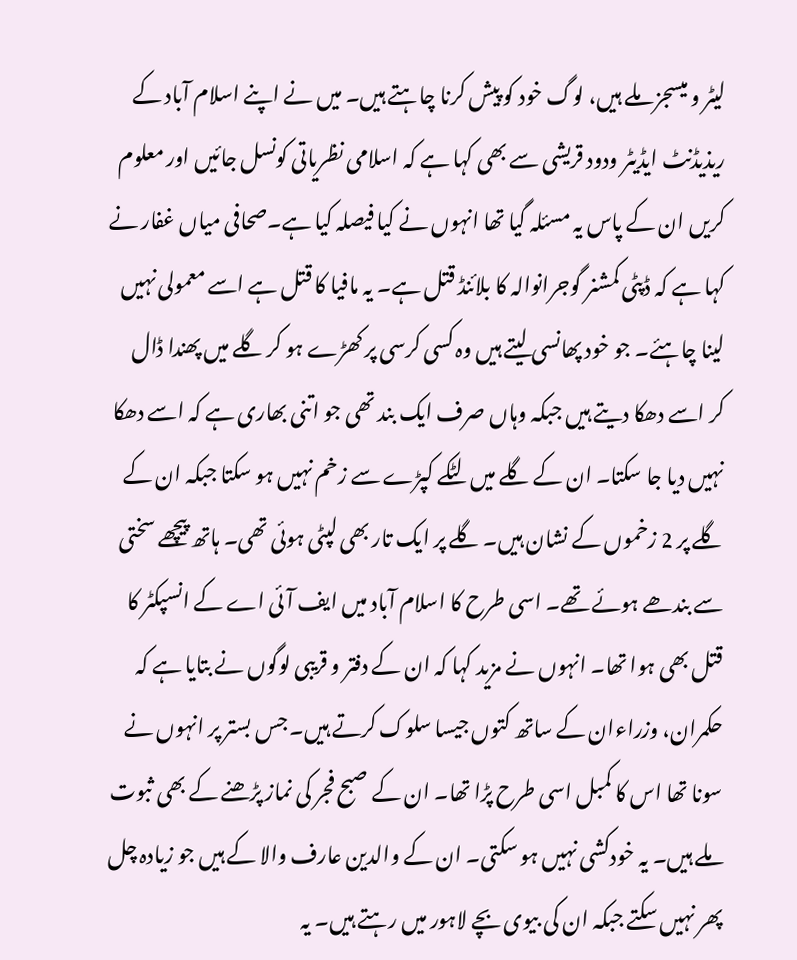لیٹر و میسجز ملے ہیں، لوگ خود کو پیش کرنا چاہتے ہیں۔ میں نے اپنے اسلام آباد کے ریذیڈنٹ ایڈیٹر ودود قریشی سے بھی کہا ہے کہ اسلامی نظریاتی کونسل جائیں اور معلوم کریں ان کے پاس یہ مسئلہ گیا تھا انہوں نے کیا فیصلہ کیا ہے۔صحافی میاں غفار نے کہا ہے کہ ڈپٹی کمشنر گوجرانوالہ کا بلائنڈ قتل ہے۔ یہ مافیا کا قتل ہے اسے معمولی نہیں لینا چاہئے۔ جو خود پھانسی لیتے ہیں وہ کسی کرسی پر کھڑے ہو کر گلے میں پھندا ڈال کر اسے دھکا دیتے ہیں جبکہ وہاں صرف ایک بند تھی جو اتنی بھاری ہے کہ اسے دھکا نہیں دیا جا سکتا۔ ان کے گلے میں لٹکے کپڑے سے زخم نہیں ہو سکتا جبکہ ان کے گلے پر 2 زخموں کے نشان ہیں۔ گلے پر ایک تار بھی لپٹی ہوئی تھی۔ ہاتھ پیچھے سختی سے بندھے ہوئے تھے۔ اسی طرح کا اسلام آباد میں ایف آئی اے کے انسپکٹر کا قتل بھی ہوا تھا۔ انہوں نے مزید کہا کہ ان کے دفتر و قریبی لوگوں نے بتایا ہے کہ حکمران، وزراءان کے ساتھ کتوں جیسا سلوک کرتے ہیں۔ جس بستر پر انہوں نے سونا تھا اس کا کمبل اسی طرح پڑا تھا۔ ان کے صبح فجر کی نماز پڑھنے کے بھی ثبوت ملے ہیں۔ یہ خودکشی نہیں ہو سکتی۔ ان کے والدین عارف والا کے ہیں جو زیادہ چل پھر نہیں سکتے جبکہ ان کی بیوی بچے لاہور میں رہتے ہیں۔ یہ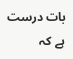بات درست ہے کہ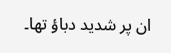ان پر شدید دباؤ تھا۔